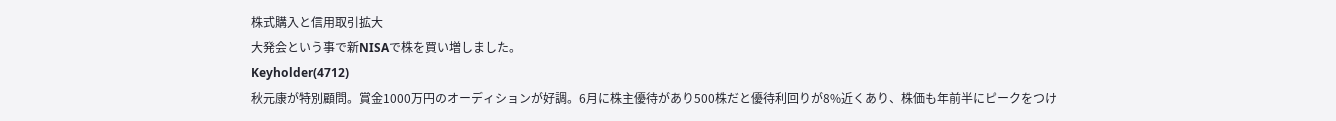株式購入と信用取引拡大
大発会という事で新NISAで株を買い増しました。
Keyholder(4712)
秋元康が特別顧問。賞金1000万円のオーディションが好調。6月に株主優待があり500株だと優待利回りが8%近くあり、株価も年前半にピークをつけ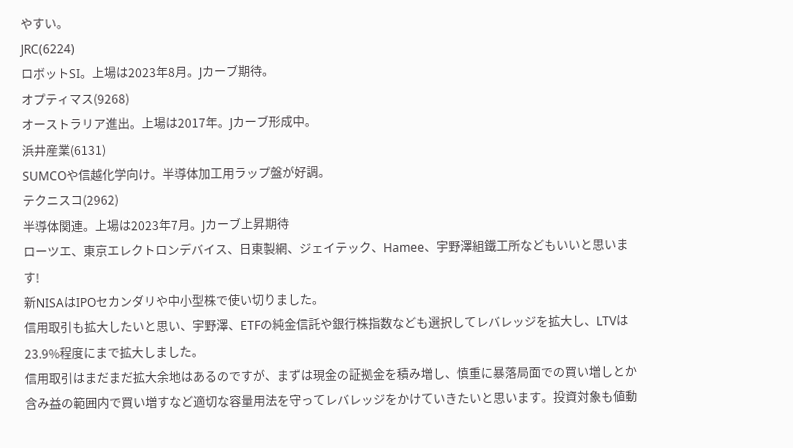やすい。
JRC(6224)
ロボットSI。上場は2023年8月。Jカーブ期待。
オプティマス(9268)
オーストラリア進出。上場は2017年。Jカーブ形成中。
浜井産業(6131)
SUMCOや信越化学向け。半導体加工用ラップ盤が好調。
テクニスコ(2962)
半導体関連。上場は2023年7月。Jカーブ上昇期待
ローツエ、東京エレクトロンデバイス、日東製網、ジェイテック、Hamee、宇野澤組鐵工所などもいいと思います!
新NISAはIPOセカンダリや中小型株で使い切りました。
信用取引も拡大したいと思い、宇野澤、ETFの純金信託や銀行株指数なども選択してレバレッジを拡大し、LTVは23.9%程度にまで拡大しました。
信用取引はまだまだ拡大余地はあるのですが、まずは現金の証拠金を積み増し、慎重に暴落局面での買い増しとか含み益の範囲内で買い増すなど適切な容量用法を守ってレバレッジをかけていきたいと思います。投資対象も値動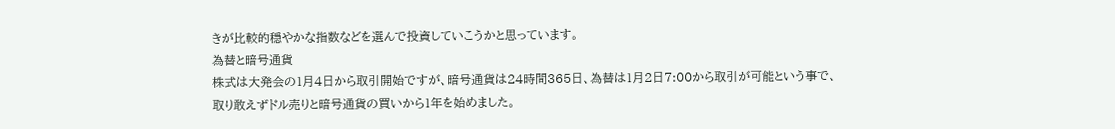きが比較的穏やかな指数などを選んで投資していこうかと思っています。
為替と暗号通貨
株式は大発会の1月4日から取引開始ですが、暗号通貨は24時間365日、為替は1月2日7:00から取引が可能という事で、
取り敢えずドル売りと暗号通貨の買いから1年を始めました。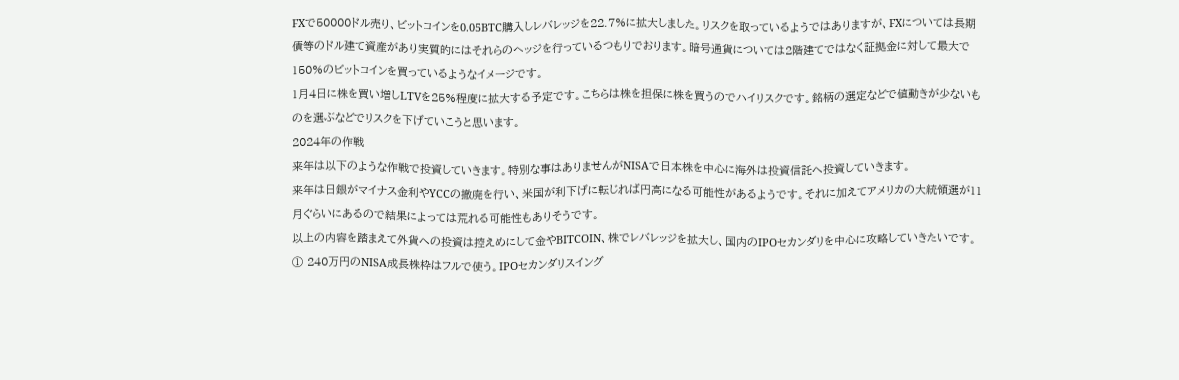FXで50000ドル売り、ビットコインを0.05BTC購入しレバレッジを22.7%に拡大しました。リスクを取っているようではありますが、FXについては長期債等のドル建て資産があり実質的にはそれらのヘッジを行っているつもりでおります。暗号通貨については2階建てではなく証拠金に対して最大で150%のビットコインを買っているようなイメージです。
1月4日に株を買い増しLTVを25%程度に拡大する予定です。こちらは株を担保に株を買うのでハイリスクです。銘柄の選定などで値動きが少ないものを選ぶなどでリスクを下げていこうと思います。
2024年の作戦
来年は以下のような作戦で投資していきます。特別な事はありませんがNISAで日本株を中心に海外は投資信託へ投資していきます。
来年は日銀がマイナス金利やYCCの撤廃を行い、米国が利下げに転じれば円高になる可能性があるようです。それに加えてアメリカの大統領選が11月ぐらいにあるので結果によっては荒れる可能性もありそうです。
以上の内容を踏まえて外貨への投資は控えめにして金やBITCOIN、株でレバレッジを拡大し、国内のIPOセカンダリを中心に攻略していきたいです。
① 240万円のNISA成長株枠はフルで使う。IPOセカンダリスイング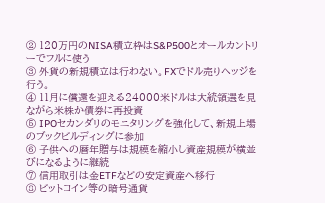② 120万円のNISA積立枠はS&P500とオールカントリーでフルに使う
③ 外貨の新規積立は行わない。FXでドル売りヘッジを行う。
④ 11月に償還を迎える24000米ドルは大統領選を見ながら米株か債券に再投資
⑤ IPOセカンダリのモニタリングを強化して、新規上場のブックビルディングに参加
⑥ 子供への暦年贈与は規模を縮小し資産規模が横並びになるように継続
⑦ 信用取引は金ETFなどの安定資産へ移行
⑧ ビットコイン等の暗号通貨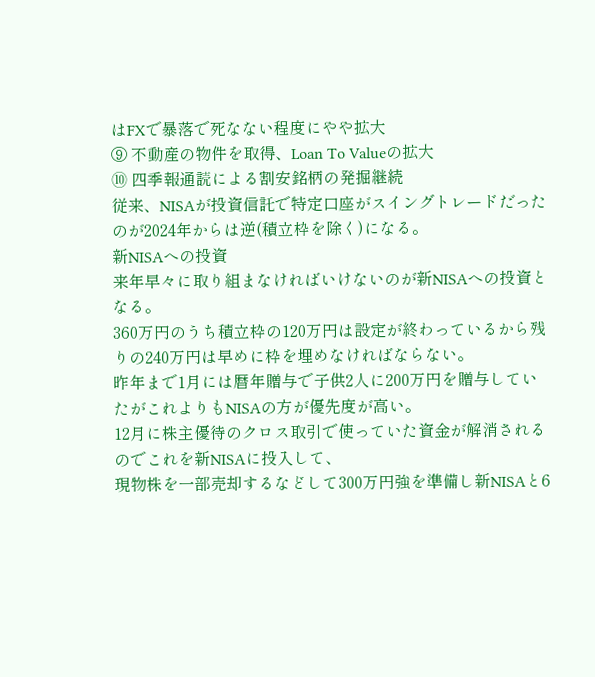はFXで暴落で死なない程度にやや拡大
⑨ 不動産の物件を取得、Loan To Valueの拡大
⑩ 四季報通読による割安銘柄の発掘継続
従来、NISAが投資信託で特定口座がスイングトレードだったのが2024年からは逆(積立枠を除く)になる。
新NISAへの投資
来年早々に取り組まなければいけないのが新NISAへの投資となる。
360万円のうち積立枠の120万円は設定が終わっているから残りの240万円は早めに枠を埋めなければならない。
昨年まで1月には暦年贈与で子供2人に200万円を贈与していたがこれよりもNISAの方が優先度が高い。
12月に株主優待のクロス取引で使っていた資金が解消されるのでこれを新NISAに投入して、
現物株を一部売却するなどして300万円強を準備し新NISAと6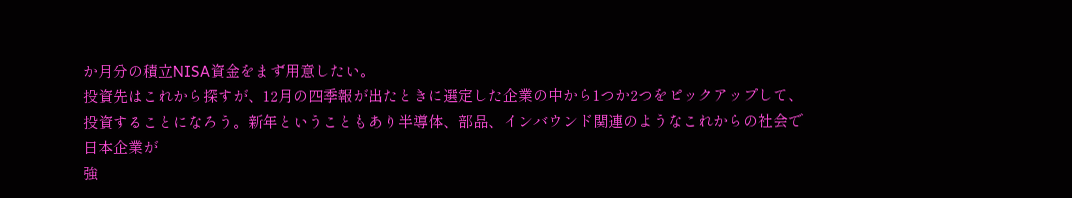か月分の積立NISA資金をまず用意したい。
投資先はこれから探すが、12月の四季報が出たときに選定した企業の中から1つか2つをピックアップして、
投資することになろう。新年ということもあり半導体、部品、インバウンド関連のようなこれからの社会で日本企業が
強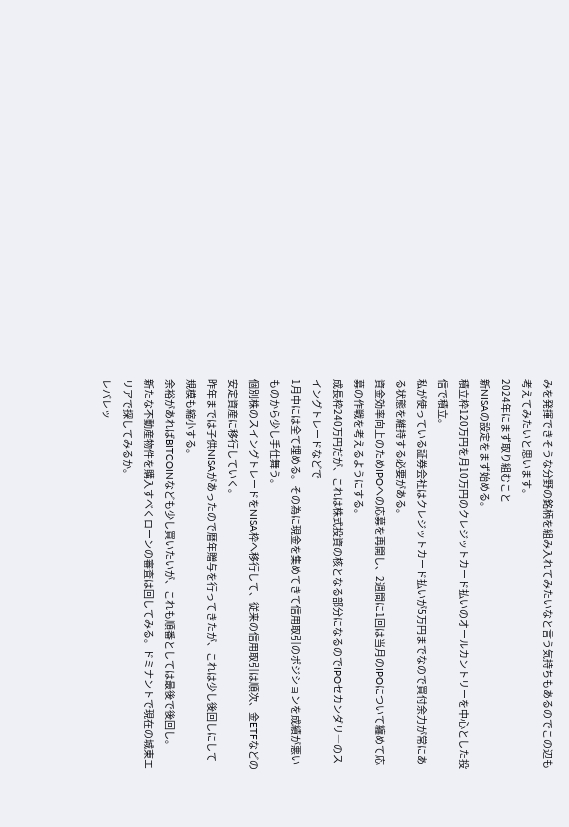みを発揮できそうな分野の銘柄を組み入れてみたいなと言う気持ちもあるのでこの辺も考えてみたいと思います。
2024年にまず取り組むこと
新NISAの設定をまず始める。
積立枠120万円を月10万円のクレジットカード払いのオールカントリーを中心とした投信で積立。
私が使っている証券会社はクレジットカード払いが5万円までなので買付余力が常にある状態を維持する必要がある。
資金効率向上のためIPOへの応募を再開し、2週間に1回は当月のIPOについて纏めて応募の作戦を考えるようにする。
成長枠240万円だが、これは株式投資の核となる部分になるのでIPOセカンダリ―のスイングトレードなどで
1月中には全て埋める。その為に現金を集めてきて信用取引のポジションを成績が悪いものから少し手仕舞う。
個別株のスイングトレードをNISA枠へ移行して、従来の信用取引は順次、金ETFなどの安定資産に移行していく。
昨年までは子供NISAがあったので暦年贈与を行ってきたが、これは少し後回しにして規模も縮小する。
余裕があればBITCOINなども少し買いたいが、これも順番としては最後で後回し。
新たな不動産物件を購入すべくローンの審査は回してみる。ドミナントで現在の城東エリアで探してみるか。
レバレッ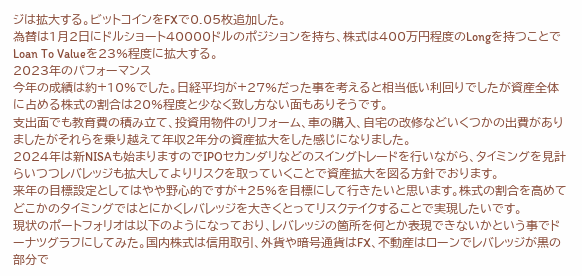ジは拡大する。ビットコインをFXで0.05枚追加した。
為替は1月2日にドルショート40000ドルのポジションを持ち、株式は400万円程度のLongを持つことで
Loan To Valueを23%程度に拡大する。
2023年のパフォーマンス
今年の成績は約+10%でした。日経平均が+27%だった事を考えると相当低い利回りでしたが資産全体に占める株式の割合は20%程度と少なく致し方ない面もありそうです。
支出面でも教育費の積み立て、投資用物件のリフォーム、車の購入、自宅の改修などいくつかの出費がありましたがそれらを乗り越えて年収2年分の資産拡大をした感じになりました。
2024年は新NISAも始まりますのでIPOセカンダリなどのスイングトレードを行いながら、タイミングを見計らいつつレバレッジも拡大してよりリスクを取っていくことで資産拡大を図る方針でおります。
来年の目標設定としてはやや野心的ですが+25%を目標にして行きたいと思います。株式の割合を高めてどこかのタイミングではとにかくレバレッジを大きくとってリスクテイクすることで実現したいです。
現状のポートフォリオは以下のようになっており、レバレッジの箇所を何とか表現できないかという事でドーナツグラフにしてみた。国内株式は信用取引、外貨や暗号通貨はFX、不動産はローンでレバレッジが黒の部分で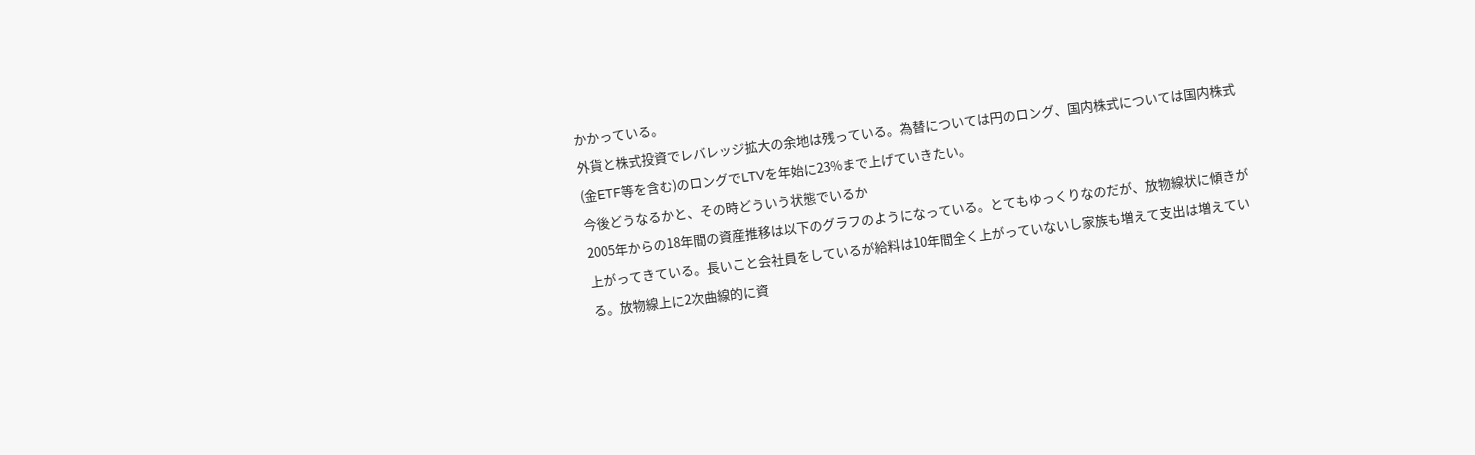かかっている。
外貨と株式投資でレバレッジ拡大の余地は残っている。為替については円のロング、国内株式については国内株式(金ETF等を含む)のロングでLTVを年始に23%まで上げていきたい。
今後どうなるかと、その時どういう状態でいるか
2005年からの18年間の資産推移は以下のグラフのようになっている。とてもゆっくりなのだが、放物線状に傾きが上がってきている。長いこと会社員をしているが給料は10年間全く上がっていないし家族も増えて支出は増えている。放物線上に2次曲線的に資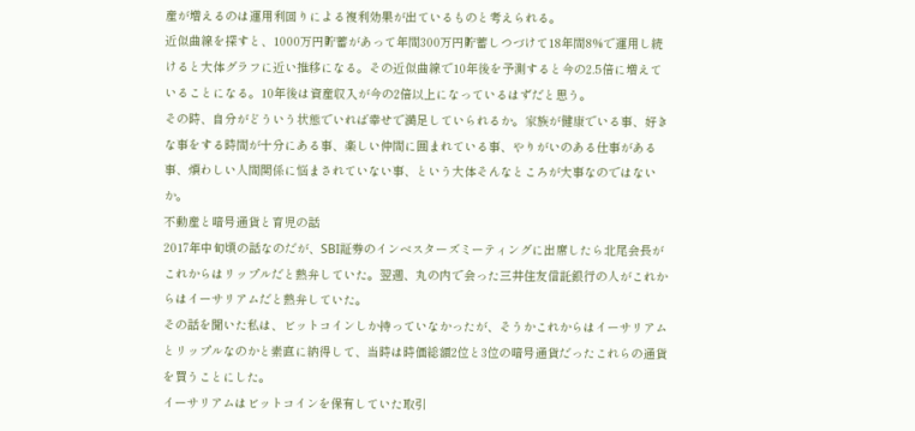産が増えるのは運用利回りによる複利効果が出ているものと考えられる。
近似曲線を探すと、1000万円貯蓄があって年間300万円貯蓄しつづけて18年間8%で運用し続けると大体グラフに近い推移になる。その近似曲線で10年後を予測すると今の2.5倍に増えていることになる。10年後は資産収入が今の2倍以上になっているはずだと思う。
その時、自分がどういう状態でいれば幸せで満足していられるか。家族が健康でいる事、好きな事をする時間が十分にある事、楽しい仲間に囲まれている事、やりがいのある仕事がある事、煩わしい人間関係に悩まされていない事、という大体そんなところが大事なのではないか。
不動産と暗号通貨と育児の話
2017年中旬頃の話なのだが、SBI証券のインベスターズミーティングに出席したら北尾会長がこれからはリップルだと熱弁していた。翌週、丸の内で会った三井住友信託銀行の人がこれからはイーサリアムだと熱弁していた。
その話を聞いた私は、ビットコインしか持っていなかったが、そうかこれからはイーサリアムとリップルなのかと素直に納得して、当時は時価総額2位と3位の暗号通貨だったこれらの通貨を買うことにした。
イーサリアムはビットコインを保有していた取引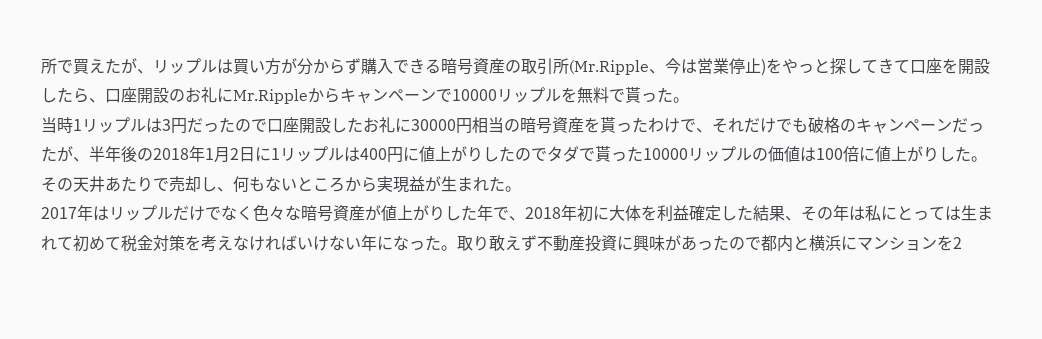所で買えたが、リップルは買い方が分からず購入できる暗号資産の取引所(Mr.Ripple、今は営業停止)をやっと探してきて口座を開設したら、口座開設のお礼にMr.Rippleからキャンペーンで10000リップルを無料で貰った。
当時1リップルは3円だったので口座開設したお礼に30000円相当の暗号資産を貰ったわけで、それだけでも破格のキャンペーンだったが、半年後の2018年1月2日に1リップルは400円に値上がりしたのでタダで貰った10000リップルの価値は100倍に値上がりした。その天井あたりで売却し、何もないところから実現益が生まれた。
2017年はリップルだけでなく色々な暗号資産が値上がりした年で、2018年初に大体を利益確定した結果、その年は私にとっては生まれて初めて税金対策を考えなければいけない年になった。取り敢えず不動産投資に興味があったので都内と横浜にマンションを2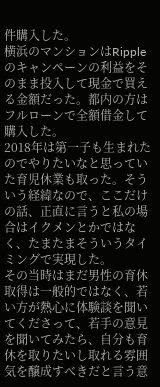件購入した。
横浜のマンションはRippleのキャンペーンの利益をそのまま投入して現金で買える金額だった。都内の方はフルローンで全額借金して購入した。
2018年は第一子も生まれたのでやりたいなと思っていた育児休業も取った。そういう経緯なので、ここだけの話、正直に言うと私の場合はイクメンとかではなく、たまたまそういうタイミングで実現した。
その当時はまだ男性の育休取得は一般的ではなく、若い方が熱心に体験談を聞いてくださって、若手の意見を聞いてみたら、自分も育休を取りたいし取れる雰囲気を醸成すべきだと言う意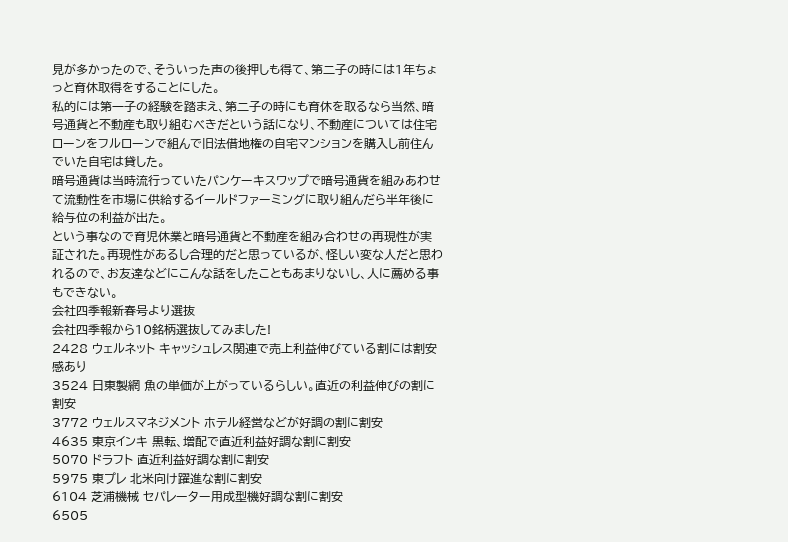見が多かったので、そういった声の後押しも得て、第二子の時には1年ちょっと育休取得をすることにした。
私的には第一子の経験を踏まえ、第二子の時にも育休を取るなら当然、暗号通貨と不動産も取り組むべきだという話になり、不動産については住宅ローンをフルローンで組んで旧法借地権の自宅マンションを購入し前住んでいた自宅は貸した。
暗号通貨は当時流行っていたパンケーキスワップで暗号通貨を組みあわせて流動性を市場に供給するイールドファーミングに取り組んだら半年後に給与位の利益が出た。
という事なので育児休業と暗号通貨と不動産を組み合わせの再現性が実証された。再現性があるし合理的だと思っているが、怪しい変な人だと思われるので、お友達などにこんな話をしたこともあまりないし、人に薦める事もできない。
会社四季報新春号より選抜
会社四季報から10銘柄選抜してみました!
2428 ウェルネット キャッシュレス関連で売上利益伸びている割には割安感あり
3524 日東製網 魚の単価が上がっているらしい。直近の利益伸びの割に割安
3772 ウェルスマネジメント ホテル経営などが好調の割に割安
4635 東京インキ 黒転、増配で直近利益好調な割に割安
5070 ドラフト 直近利益好調な割に割安
5975 東プレ 北米向け躍進な割に割安
6104 芝浦機械 セパレーター用成型機好調な割に割安
6505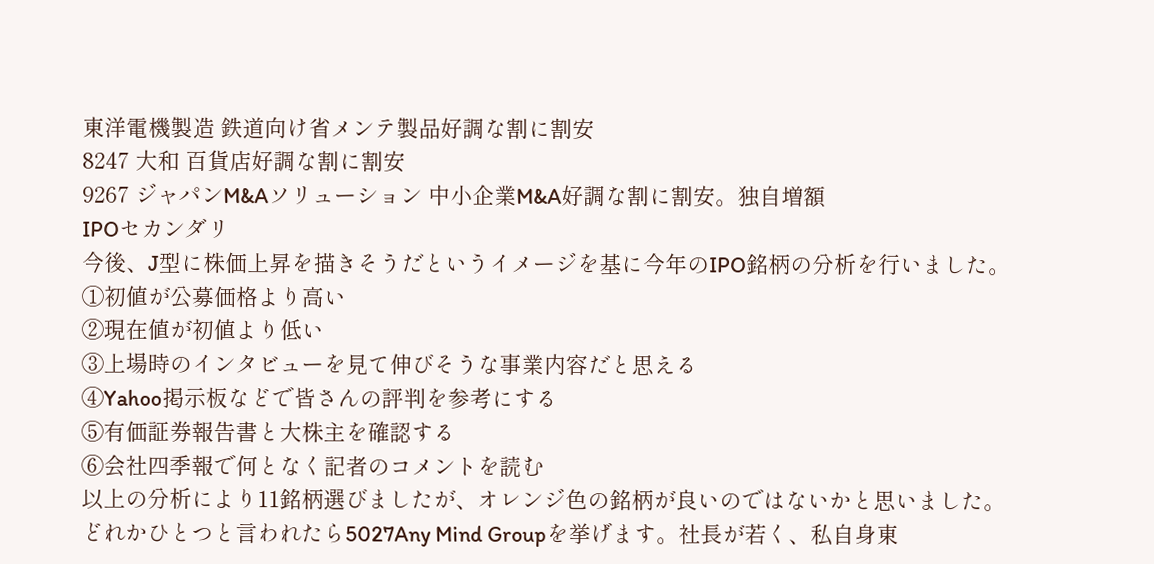東洋電機製造 鉄道向け省メンテ製品好調な割に割安
8247 大和 百貨店好調な割に割安
9267 ジャパンM&Aソリューション 中小企業M&A好調な割に割安。独自増額
IPOセカンダリ
今後、J型に株価上昇を描きそうだというイメージを基に今年のIPO銘柄の分析を行いました。
①初値が公募価格より高い
②現在値が初値より低い
③上場時のインタビューを見て伸びそうな事業内容だと思える
④Yahoo掲示板などで皆さんの評判を参考にする
⑤有価証券報告書と大株主を確認する
⑥会社四季報で何となく記者のコメントを読む
以上の分析により11銘柄選びましたが、オレンジ色の銘柄が良いのではないかと思いました。
どれかひとつと言われたら5027Any Mind Groupを挙げます。社長が若く、私自身東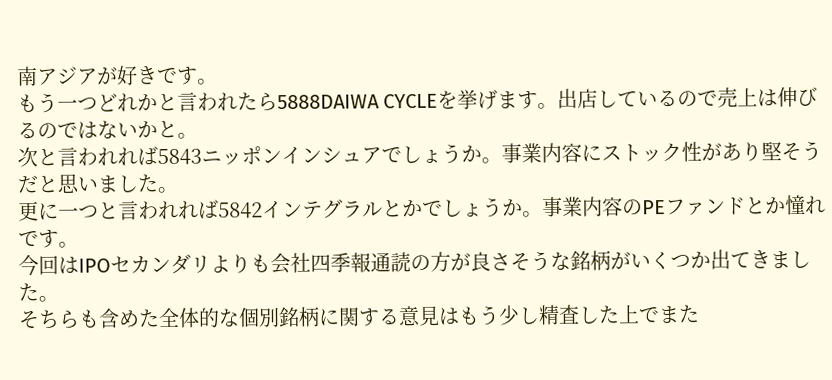南アジアが好きです。
もう一つどれかと言われたら5888DAIWA CYCLEを挙げます。出店しているので売上は伸びるのではないかと。
次と言われれば5843ニッポンインシュアでしょうか。事業内容にストック性があり堅そうだと思いました。
更に一つと言われれば5842インテグラルとかでしょうか。事業内容のPEファンドとか憧れです。
今回はIPOセカンダリよりも会社四季報通読の方が良さそうな銘柄がいくつか出てきました。
そちらも含めた全体的な個別銘柄に関する意見はもう少し精査した上でまた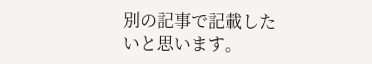別の記事で記載したいと思います。